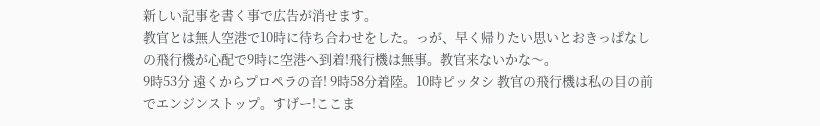新しい記事を書く事で広告が消せます。
教官とは無人空港で10時に待ち合わせをした。っが、早く帰りたい思いとおきっぱなしの飛行機が心配で9時に空港へ到着!飛行機は無事。教官来ないかな〜。
9時53分 遠くからプロペラの音! 9時58分着陸。10時ピッタシ 教官の飛行機は私の目の前でエンジンストップ。すげー!ここま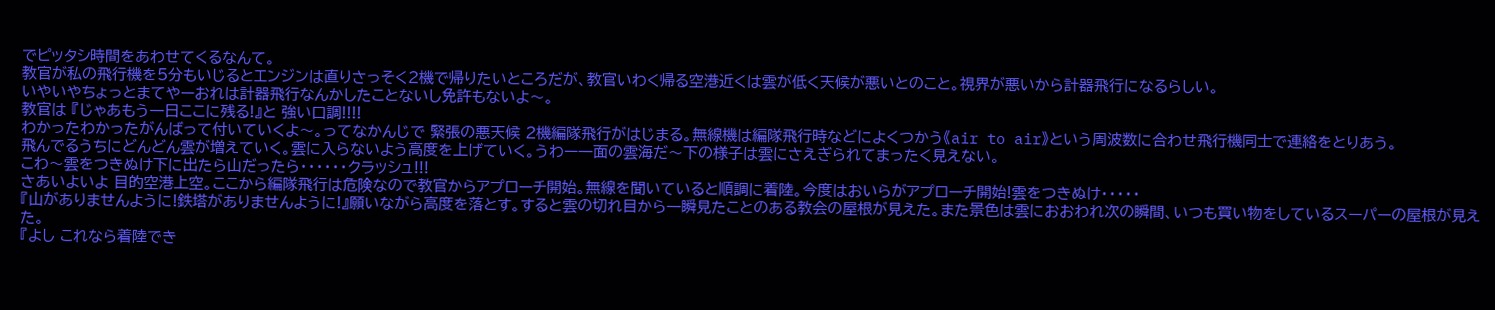でピッタシ時間をあわせてくるなんて。
教官が私の飛行機を5分もいじるとエンジンは直りさっそく2機で帰りたいところだが、教官いわく帰る空港近くは雲が低く天候が悪いとのこと。視界が悪いから計器飛行になるらしい。
いやいやちょっとまてやーおれは計器飛行なんかしたことないし免許もないよ〜。
教官は 『じゃあもう一日ここに残る!』と 強い口調!!!!
わかったわかったがんばって付いていくよ〜。ってなかんじで 緊張の悪天候 2機編隊飛行がはじまる。無線機は編隊飛行時などによくつかう《air to air》という周波数に合わせ飛行機同士で連絡をとりあう。
飛んでるうちにどんどん雲が増えていく。雲に入らないよう高度を上げていく。うわー一面の雲海だ〜下の様子は雲にさえぎられてまったく見えない。
こわ〜雲をつきぬけ下に出たら山だったら・・・・・・クラッシュ!!!
さあいよいよ 目的空港上空。ここから編隊飛行は危険なので教官からアプローチ開始。無線を聞いていると順調に着陸。今度はおいらがアプローチ開始!雲をつきぬけ・・・・・
『山がありませんように!鉄塔がありませんように!』願いながら高度を落とす。すると雲の切れ目から一瞬見たことのある教会の屋根が見えた。また景色は雲におおわれ次の瞬間、いつも買い物をしているスーパーの屋根が見えた。
『よし これなら着陸でき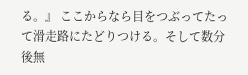る。』 ここからなら目をつぶってたって滑走路にたどりつける。そして数分後無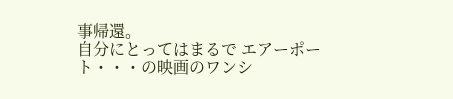事帰還。
自分にとってはまるで エアーポート・・・の映画のワンシ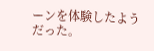ーンを体験したようだった。